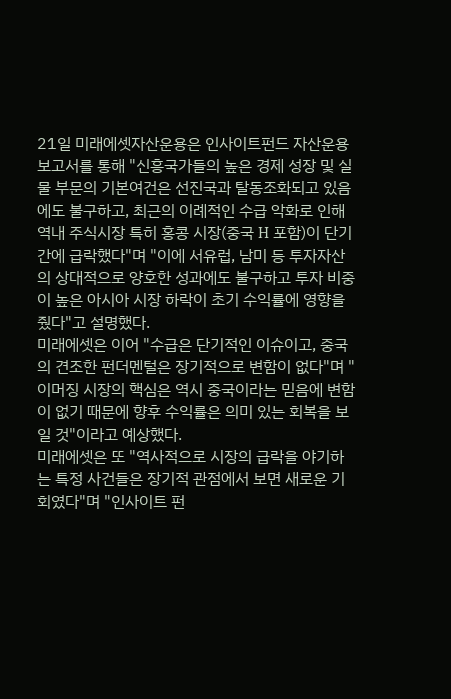21일 미래에셋자산운용은 인사이트펀드 자산운용보고서를 통해 "신흥국가들의 높은 경제 성장 및 실물 부문의 기본여건은 선진국과 탈동조화되고 있음에도 불구하고, 최근의 이례적인 수급 악화로 인해 역내 주식시장 특히 홍콩 시장(중국 H 포함)이 단기간에 급락했다"며 "이에 서유럽, 남미 등 투자자산의 상대적으로 양호한 성과에도 불구하고 투자 비중이 높은 아시아 시장 하락이 초기 수익률에 영향을 줬다"고 설명했다.
미래에셋은 이어 "수급은 단기적인 이슈이고, 중국의 견조한 펀더멘털은 장기적으로 변함이 없다"며 "이머징 시장의 핵심은 역시 중국이라는 믿음에 변함이 없기 때문에 향후 수익률은 의미 있는 회복을 보일 것"이라고 예상했다.
미래에셋은 또 "역사적으로 시장의 급락을 야기하는 특정 사건들은 장기적 관점에서 보면 새로운 기회였다"며 "인사이트 펀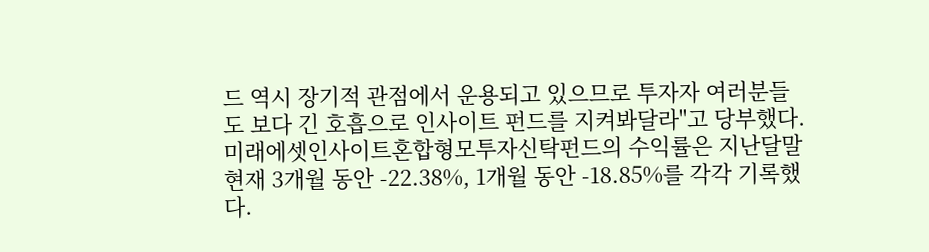드 역시 장기적 관점에서 운용되고 있으므로 투자자 여러분들도 보다 긴 호흡으로 인사이트 펀드를 지켜봐달라"고 당부했다.
미래에셋인사이트혼합형모투자신탁펀드의 수익률은 지난달말 현재 3개월 동안 -22.38%, 1개월 동안 -18.85%를 각각 기록했다.